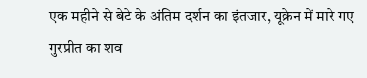एक महीने से बेटे के अंतिम दर्शन का इंतजार, यूक्रेन में मारे गए गुरप्रीत का शव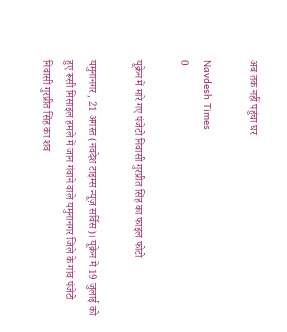अब तक नहीं पहुंचा घर

Navdesh Times
0

यूक्रेन में मारे गए पंजेटो निवासी गुरप्रीत सिंह का फाइल फोटो

यमुनानगर , 21 अगस्त (नवदेश टाइम्स न्यूज़ सर्विस)। यूक्रेन में 19 जुलाई को हुए रूसी मिसाइल हमले में जान गंवाने वाले यमुनानगर जिले के गांव पंजेटो निवासी गुरप्रीत सिंह का शव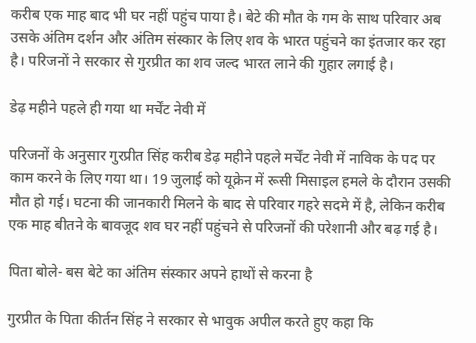करीब एक माह बाद भी घर नहीं पहुंच पाया है। बेटे की मौत के गम के साथ परिवार अब उसके अंतिम दर्शन और अंतिम संस्कार के लिए शव के भारत पहुंचने का इंतजार कर रहा है। परिजनों ने सरकार से गुरप्रीत का शव जल्द भारत लाने की गुहार लगाई है।

डेढ़ महीने पहले ही गया था मर्चेंट नेवी में

परिजनों के अनुसार गुरप्रीत सिंह करीब डेढ़ महीने पहले मर्चेंट नेवी में नाविक के पद पर काम करने के लिए गया था। 19 जुलाई को यूक्रेन में रूसी मिसाइल हमले के दौरान उसकी मौत हो गई। घटना की जानकारी मिलने के बाद से परिवार गहरे सदमे में है, लेकिन करीब एक माह बीतने के बावजूद शव घर नहीं पहुंचने से परिजनों की परेशानी और बढ़ गई है।

पिता बोले- बस बेटे का अंतिम संस्कार अपने हाथों से करना है

गुरप्रीत के पिता कीर्तन सिंह ने सरकार से भावुक अपील करते हुए कहा कि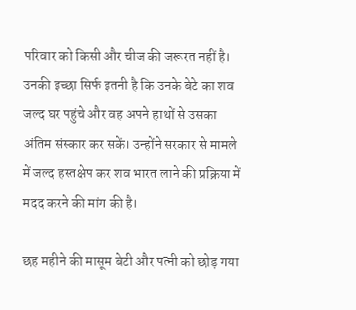परिवार को किसी और चीज की जरूरत नहीं है। उनकी इच्छा सिर्फ इतनी है कि उनके बेटे का शव जल्द घर पहुंचे और वह अपने हाथों से उसका अंतिम संस्कार कर सकें। उन्होंने सरकार से मामले में जल्द हस्तक्षेप कर शव भारत लाने की प्रक्रिया में मदद करने की मांग की है।

छह महीने की मासूम बेटी और पत्नी को छोड़ गया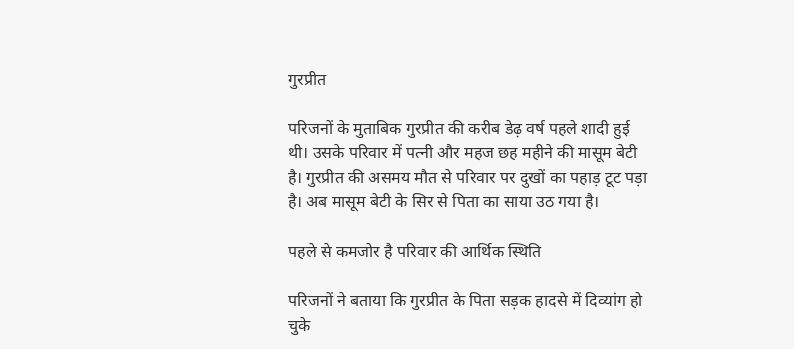गुरप्रीत

परिजनों के मुताबिक गुरप्रीत की करीब डेढ़ वर्ष पहले शादी हुई थी। उसके परिवार में पत्नी और महज छह महीने की मासूम बेटी है। गुरप्रीत की असमय मौत से परिवार पर दुखों का पहाड़ टूट पड़ा है। अब मासूम बेटी के सिर से पिता का साया उठ गया है।

पहले से कमजोर है परिवार की आर्थिक स्थिति

परिजनों ने बताया कि गुरप्रीत के पिता सड़क हादसे में दिव्यांग हो चुके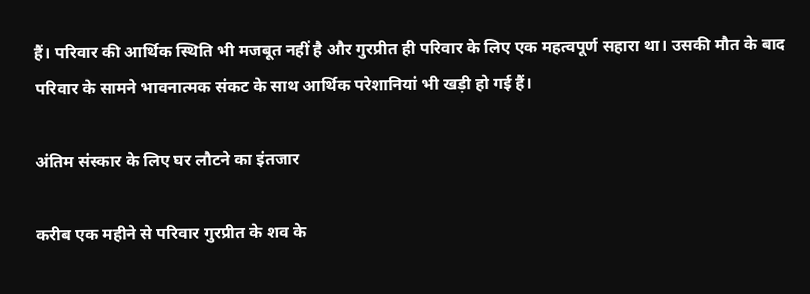हैं। परिवार की आर्थिक स्थिति भी मजबूत नहीं है और गुरप्रीत ही परिवार के लिए एक महत्वपूर्ण सहारा था। उसकी मौत के बाद परिवार के सामने भावनात्मक संकट के साथ आर्थिक परेशानियां भी खड़ी हो गई हैं।

अंतिम संस्कार के लिए घर लौटने का इंतजार

करीब एक महीने से परिवार गुरप्रीत के शव के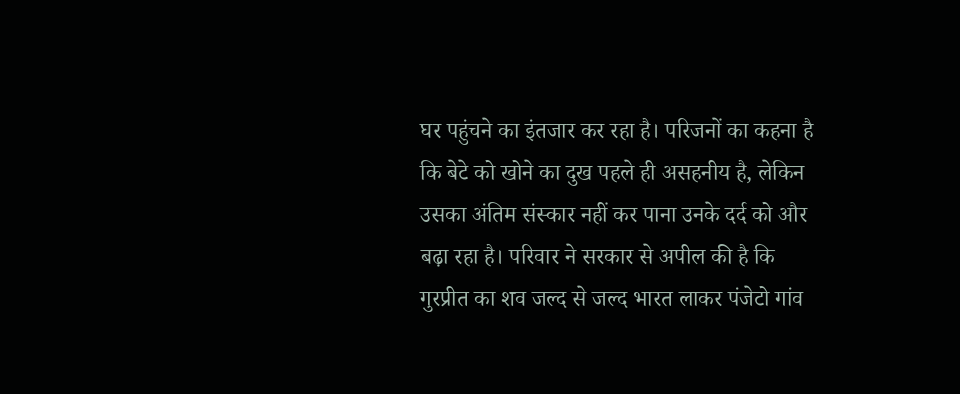घर पहुंचने का इंतजार कर रहा है। परिजनों का कहना है कि बेटे को खोने का दुख पहले ही असहनीय है, लेकिन उसका अंतिम संस्कार नहीं कर पाना उनके दर्द को और बढ़ा रहा है। परिवार ने सरकार से अपील की है कि गुरप्रीत का शव जल्द से जल्द भारत लाकर पंजेटो गांव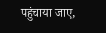पहुंचाया जाए,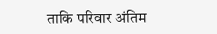ताकि परिवार अंतिम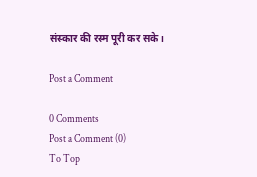संस्कार की रस्म पूरी कर सके।

Post a Comment

0 Comments
Post a Comment (0)
To Top